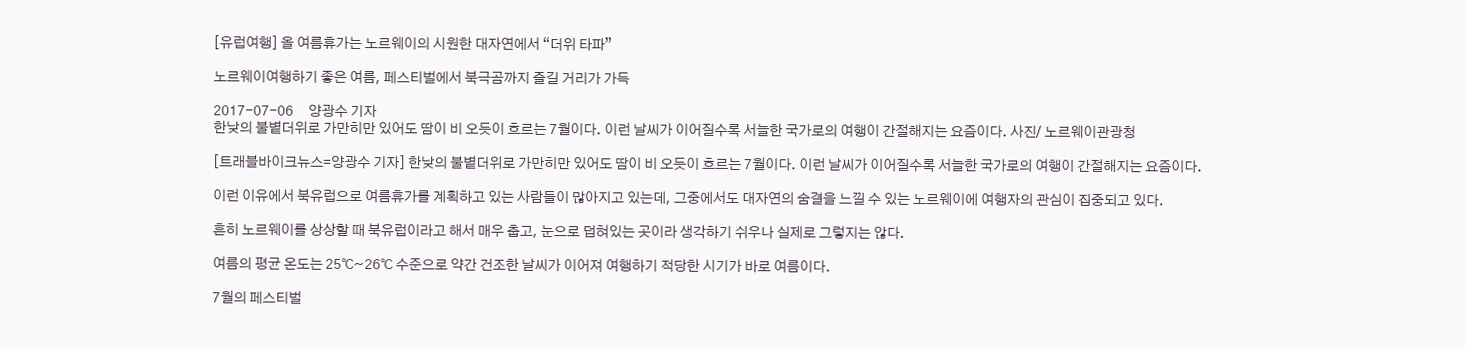[유럽여행] 올 여름휴가는 노르웨이의 시원한 대자연에서 “더위 타파”

노르웨이여행하기 좋은 여름, 페스티벌에서 북극곰까지 즐길 거리가 가득

2017-07-06     양광수 기자
한낮의 불볕더위로 가만히만 있어도 땀이 비 오듯이 흐르는 7월이다. 이런 날씨가 이어질수록 서늘한 국가로의 여행이 간절해지는 요즘이다. 사진/ 노르웨이관광청

[트래블바이크뉴스=양광수 기자] 한낮의 불볕더위로 가만히만 있어도 땀이 비 오듯이 흐르는 7월이다. 이런 날씨가 이어질수록 서늘한 국가로의 여행이 간절해지는 요즘이다.

이런 이유에서 북유럽으로 여름휴가를 계획하고 있는 사람들이 많아지고 있는데, 그중에서도 대자연의 숨결을 느낄 수 있는 노르웨이에 여행자의 관심이 집중되고 있다.

흔히 노르웨이를 상상할 때 북유럽이라고 해서 매우 춥고, 눈으로 덥혀있는 곳이라 생각하기 쉬우나 실제로 그렇지는 않다.

여름의 평균 온도는 25℃~26℃ 수준으로 약간 건조한 날씨가 이어져 여행하기 적당한 시기가 바로 여름이다.

7월의 페스티벌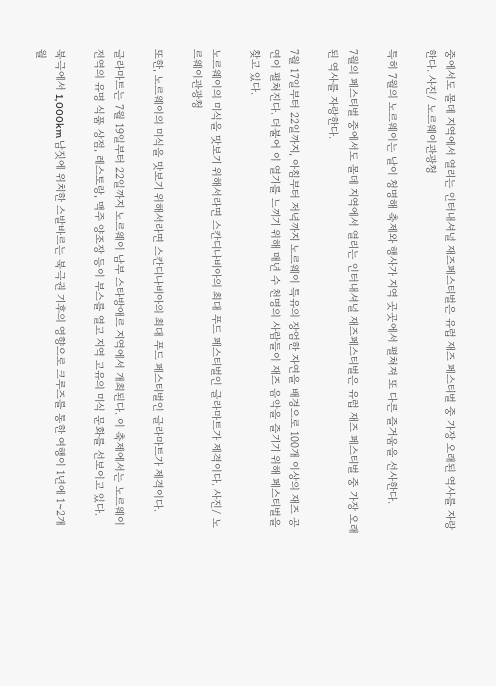중에서도 몰데 지역에서 열리는 인터내셔널 재즈페스티벌은 유럽 재즈 페스티벌 중 가장 오래된 역사를 자랑한다. 사진/ 노르웨이관광청

특히 7월의 노르웨이는 날이 청명해 축제와 행사가 지역 곳곳에서 펼쳐져 또 다른 즐거움을 선사한다.

7월의 페스티벌 중에서도 몰데 지역에서 열리는 인터내셔널 재즈페스티벌은 유럽 재즈 페스티벌 중 가장 오래된 역사를 자랑한다.

7월 17일부터 22일까지, 아침부터 저녁까지 노르웨이 특유의 장엄한 자연을 배경으로 100개 이상의 재즈 공연이 펼쳐진다. 더불어 이 열기를 느끼기 위해 매년 수 천명의 사람들이 재즈 음악을 즐기기 위해 페스티벌을 찾고 있다.

노르웨이의 미식을 맛보기 위해서라면 스칸디나비아의 최대 푸드 페스티벌인 글라마트가 제격이다. 사진/ 노르웨이관광청

또한, 노르웨이의 미식을 맛보기 위해서라면 스칸디나비아의 최대 푸드 페스티벌인 글라마트가 제격이다.

글라마트는 7월 19일부터 22일까지 노르웨이 남부 스타방애르 지역에서 개최된다. 이 축제에서는 노르웨이 전역의 유명 식품 상점, 레스토랑, 맥주 양조장 등이 부스를 열고 지역 고유의 미식 문화를 선보이고 있다.

북극에서 1,000km 남짓에 위치한 스발바르는 북극권 기후의 영향으로 크루즈를 통한 여행이 1년에 1~2개월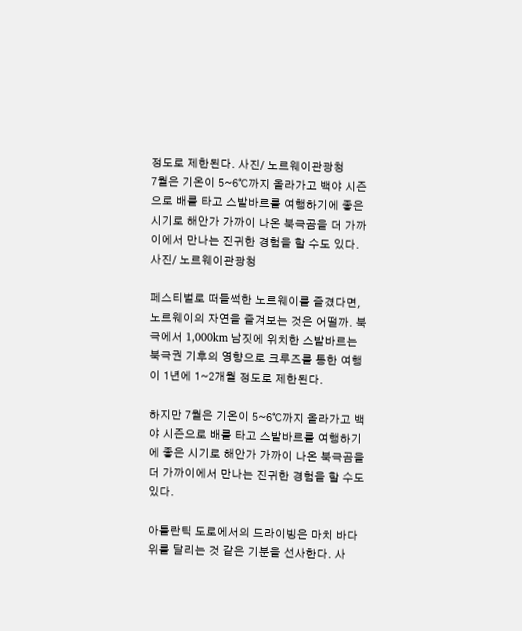정도로 제한된다. 사진/ 노르웨이관광청
7월은 기온이 5~6℃까지 올라가고 백야 시즌으로 배를 타고 스발바르를 여행하기에 좋은 시기로 해안가 가까이 나온 북극곰을 더 가까이에서 만나는 진귀한 경험을 할 수도 있다. 사진/ 노르웨이관광청

페스티벌로 떠들썩한 노르웨이를 즐겼다면, 노르웨이의 자연을 즐겨보는 것은 어떨까. 북극에서 1,000km 남짓에 위치한 스발바르는 북극권 기후의 영향으로 크루즈를 통한 여행이 1년에 1~2개월 정도로 제한된다.

하지만 7월은 기온이 5~6℃까지 올라가고 백야 시즌으로 배를 타고 스발바르를 여행하기에 좋은 시기로 해안가 가까이 나온 북극곰을 더 가까이에서 만나는 진귀한 경험을 할 수도 있다.

아틀란틱 도로에서의 드라이빙은 마치 바다 위를 달리는 것 같은 기분을 선사한다. 사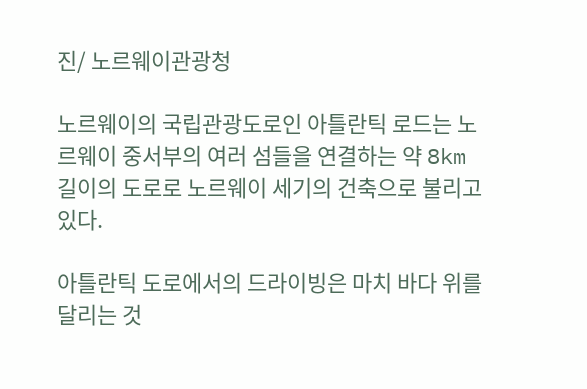진/ 노르웨이관광청

노르웨이의 국립관광도로인 아틀란틱 로드는 노르웨이 중서부의 여러 섬들을 연결하는 약 8km 길이의 도로로 노르웨이 세기의 건축으로 불리고 있다.

아틀란틱 도로에서의 드라이빙은 마치 바다 위를 달리는 것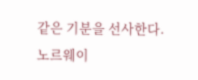같은 기분을 선사한다. 노르웨이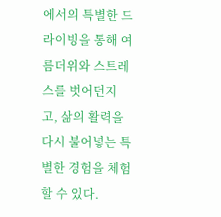에서의 특별한 드라이빙을 통해 여름더위와 스트레스를 벗어던지고, 삶의 활력을 다시 불어넣는 특별한 경험을 체험할 수 있다.